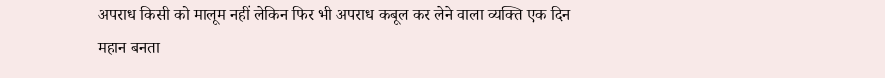अपराध किसी को मालूम नहीं लेकिन फिर भी अपराध कबूल कर लेने वाला व्यक्ति एक दिन महान बनता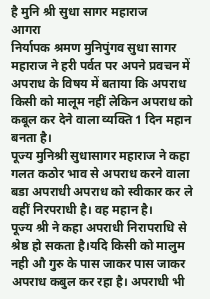है मुनि श्री सुधा सागर महाराज
आगरा
निर्यापक श्रमण मुनिपुंगव सुधा सागर महाराज ने हरी पर्वत पर अपने प्रवचन में अपराध के विषय में बताया कि अपराध किसी को मालूम नहीं लेकिन अपराध को कबूल कर देने वाला व्यक्ति 1 दिन महान बनता है।
पूज्य मुनिश्री सुधासागर महाराज ने कहा गलत कठोर भाव से अपराध करने वाला बडा अपराधी अपराध को स्वीकार कर ले वहीं निरपराधी है। वह महान है।
पूज्य श्री ने कहा अपराधी निरापराधि से श्रेष्ठ हो सकता है।यदि किसी को मालुम नही औ गुरु के पास जाकर पास जाकर अपराध कबुल कर रहा है। अपराधी भी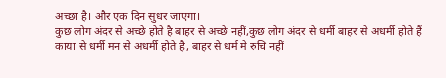अच्छा है। और एक दिन सुधर जाएगा।
कुछ लोग अंदर से अच्छे होते है बाहर से अच्छे नहीं,कुछ लोग अंदर से धर्मी बाहर से अधर्मी होते हैं काया से धर्मी मन से अधर्मी होते है, बाहर से धर्म मे रुचि नहीं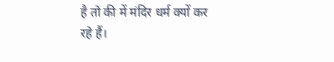है तो की में मंदिर धर्म क्यों कर रहे हैं।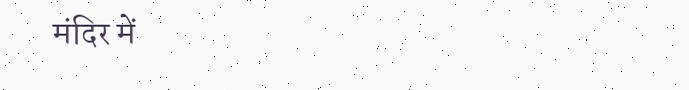मंदिर में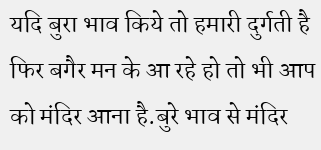यदि बुरा भाव किये तो हमारी दुर्गती है फिर बगैर मन के आ रहे हो तो भी आप को मंदिर आना है.बुरे भाव से मंदिर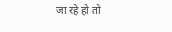जा रहे हो तो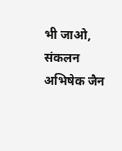भी जाओ,
संकलन अभिषेक जैन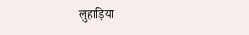लुहाड़िया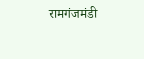रामगंजमंडी